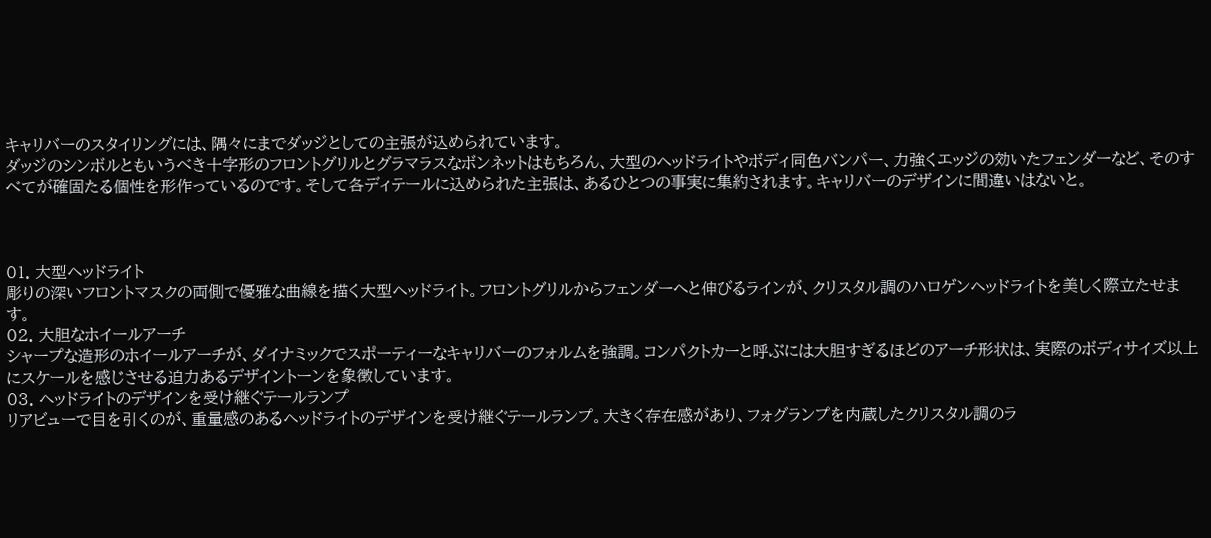キャリバーのスタイリングには、隅々にまでダッジとしての主張が込められています。
ダッジのシンボルともいうべき十字形のフロントグリルとグラマラスなボンネットはもちろん、大型のヘッドライトやボディ同色バンパー、力強くエッジの効いたフェンダーなど、そのすべてが確固たる個性を形作っているのです。そして各ディテールに込められた主張は、あるひとつの事実に集約されます。キャリバーのデザインに間違いはないと。



01. 大型ヘッドライト
彫りの深いフロントマスクの両側で優雅な曲線を描く大型ヘッドライト。フロントグリルからフェンダーへと伸びるラインが、クリスタル調のハロゲンヘッドライトを美しく際立たせます。
02. 大胆なホイールアーチ
シャープな造形のホイールアーチが、ダイナミックでスポーティーなキャリバーのフォルムを強調。コンパクトカーと呼ぶには大胆すぎるほどのアーチ形状は、実際のボディサイズ以上にスケールを感じさせる迫力あるデザイントーンを象徴しています。
03. ヘッドライトのデザインを受け継ぐテールランプ
リアビューで目を引くのが、重量感のあるヘッドライトのデザインを受け継ぐテールランプ。大きく存在感があり、フォグランプを内蔵したクリスタル調のラ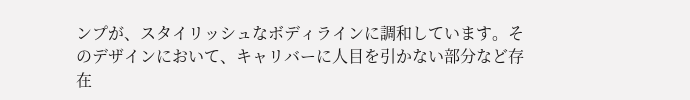ンプが、スタイリッシュなボディラインに調和しています。そのデザインにおいて、キャリバーに人目を引かない部分など存在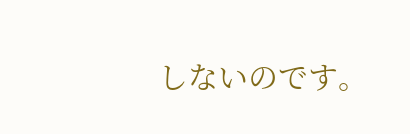しないのです。